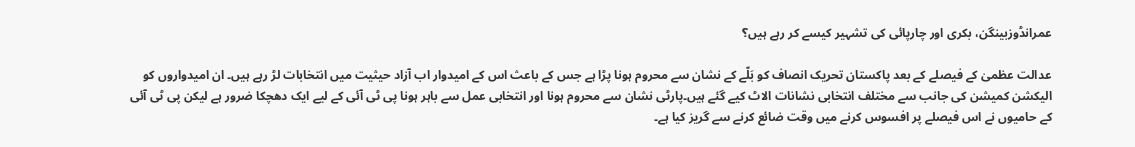عمرانڈوزبینگن، بکری اور چارپائی کی تشہیر کیسے کر رہے ہیں؟

عدالت عظمیٰ کے فیصلے کے بعد پاکستان تحریک انصاف کو بَلّے کے نشان سے محروم ہونا پڑا ہے جس کے باعث اس کے امیدوار اب آزاد حیثیت میں انتخابات لڑ رہے ہیں۔ ان امیدواروں کو الیکشن کمیشن کی جانب سے مختلف انتخابی نشانات الاٹ کیے گئے ہیں۔پارٹی نشان سے محروم ہونا اور انتخابی عمل سے باہر ہونا پی ٹی آئی کے لیے ایک دھچکا ضرور ہے لیکن پی ٹی آئی کے حامیوں نے اس فیصلے پر افسوس کرنے میں وقت ضائع کرنے سے گریز کیا ہے۔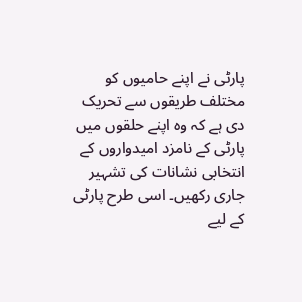پارٹی نے اپنے حامیوں کو مختلف طریقوں سے تحریک دی ہے کہ وہ اپنے حلقوں میں پارٹی کے نامزد امیدواروں کے انتخابی نشانات کی تشہیر جاری رکھیں۔ اسی طرح پارٹی کے لیے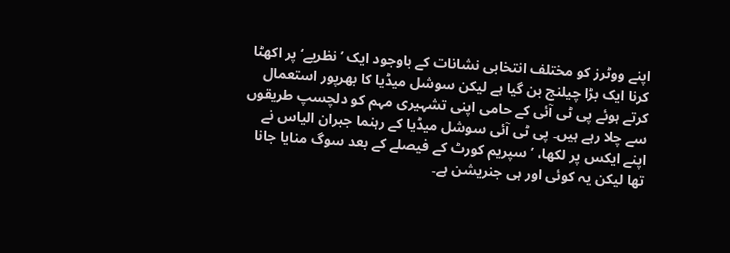اپنے ووٹرز کو مختلف انتخابی نشانات کے باوجود ایک ’نظریے‘ پر اکھٹا کرنا ایک بڑا چیلنج بن گیا ہے لیکن سوشل میڈیا کا بھرپور استعمال کرتے ہوئے پی ٹی آئی کے حامی اپنی تشہیری مہم کو دلچسپ طریقوں سے چلا رہے ہیں۔ پی ٹی آئی سوشل میڈیا کے رہنما جبران الیاس نے اپنے ایکس پر لکھا، ’سپریم کورٹ کے فیصلے کے بعد سوگ منایا جانا تھا لیکن یہ کوئی اور ہی جنریشن ہے۔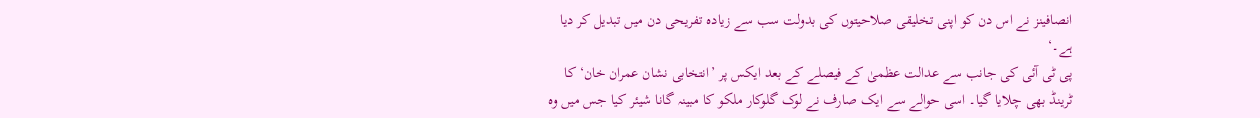انصافینز نے اس دن کو اپنی تخلیقی صلاحیتوں کی بدولت سب سے زیادہ تفریحی دن میں تبدیل کر دیا ہے۔‘
پی ٹی آئی کی جانب سے عدالت عظمیٰ کے فیصلے کے بعد ایکس پر ’انتخابی نشان عمران خان‘ کا ٹرینڈ بھی چلایا گیا۔ اسی حوالے سے ایک صارف نے لوک گلوکار ملکو کا مبینہ گانا شیئر کیا جس میں وہ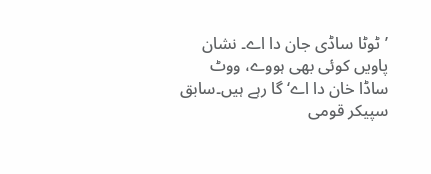’ٹوٹا ساڈی جان دا اے۔ نشان پاویں کوئی بھی ہووے، ووٹ ساڈا خان دا اے‘ گا رہے ہیں۔سابق سپیکر قومی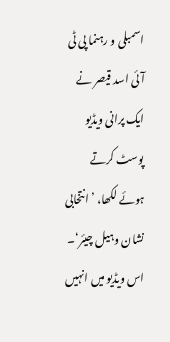اسمبلی و رہنما پی ٹی آئی اسد قیصر نے ایک پرانی ویڈیو پوسٹ کرتے ہوئے لکھا، ’انتخابی نشان وہیل چیئر‘۔ اس ویڈیو میں انہیں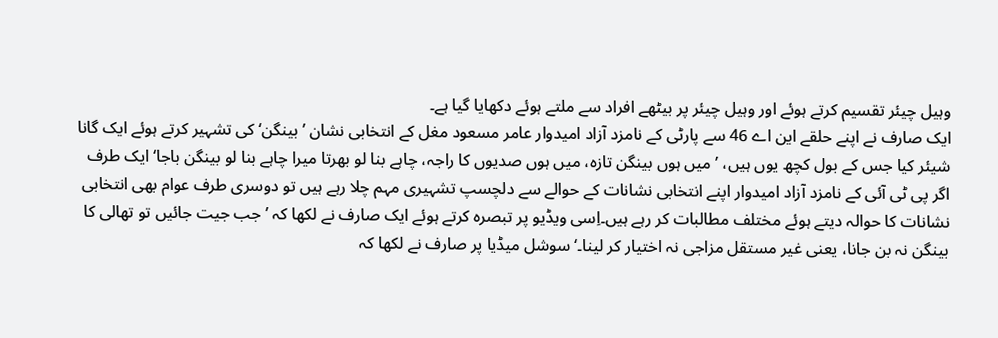وہیل چیئر تقسیم کرتے ہوئے اور وہیل چیئر پر بیٹھے افراد سے ملتے ہوئے دکھایا گیا ہے۔
ایک صارف نے اپنے حلقے این اے 46 سے پارٹی کے نامزد آزاد امیدوار عامر مسعود مغل کے انتخابی نشان ’بینگن‘ کی تشہیر کرتے ہوئے ایک گانا شیئر کیا جس کے بول کچھ یوں ہیں، ’میں ہوں بینگن تازہ، میں ہوں صدیوں کا راجہ، چاہے بنا لو بھرتا میرا چاہے بنا لو بینگن باجا‘ ایک طرف اگر پی ٹی آئی کے نامزد آزاد امیدوار اپنے انتخابی نشانات کے حوالے سے دلچسپ تشہیری مہم چلا رہے ہیں تو دوسری طرف عوام بھی انتخابی نشانات کا حوالہ دیتے ہوئے مختلف مطالبات کر رہے ہیں۔اِسی ویڈیو پر تبصرہ کرتے ہوئے ایک صارف نے لکھا کہ ’جب جیت جائیں تو تھالی کا بینگن نہ بن جانا، یعنی غیر مستقل مزاجی نہ اختیار کر لینا۔‘سوشل میڈیا پر صارف نے لکھا کہ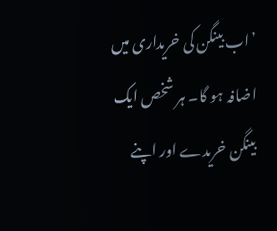’اب بینگن کی خریداری میں اضافہ ہو گا۔ ہر شخص ایک بینگن خریدے اور اپنے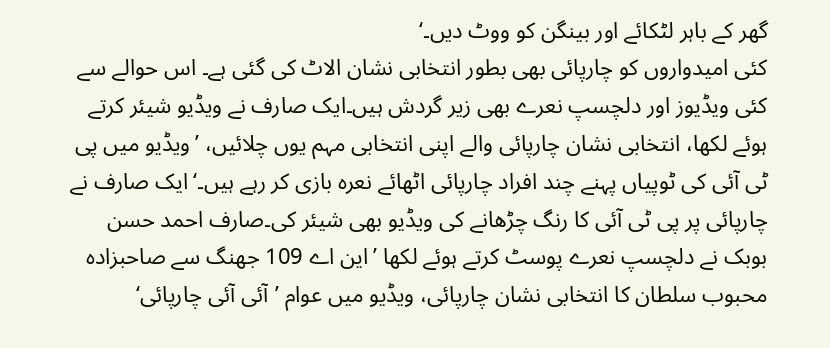گھر کے باہر لٹکائے اور بینگن کو ووٹ دیں۔‘
کئی امیدواروں کو چارپائی بھی بطور انتخابی نشان الاٹ کی گئی ہے۔ اس حوالے سے کئی ویڈیوز اور دلچسپ نعرے بھی زیر گردش ہیں۔ایک صارف نے ویڈیو شیئر کرتے ہوئے لکھا، انتخابی نشان چارپائی والے اپنی انتخابی مہم یوں چلائیں، ’ویڈیو میں پی ٹی آئی کی ٹوپیاں پہنے چند افراد چارپائی اٹھائے نعرہ بازی کر رہے ہیں۔‘ایک صارف نے چارپائی پر پی ٹی آئی کا رنگ چڑھانے کی ویڈیو بھی شیئر کی۔صارف احمد حسن بوبک نے دلچسپ نعرے پوسٹ کرتے ہوئے لکھا ’این اے 109 جھنگ سے صاحبزادہ محبوب سلطان کا انتخابی نشان چارپائی، ویڈیو میں عوام ’آئی آئی چارپائی‘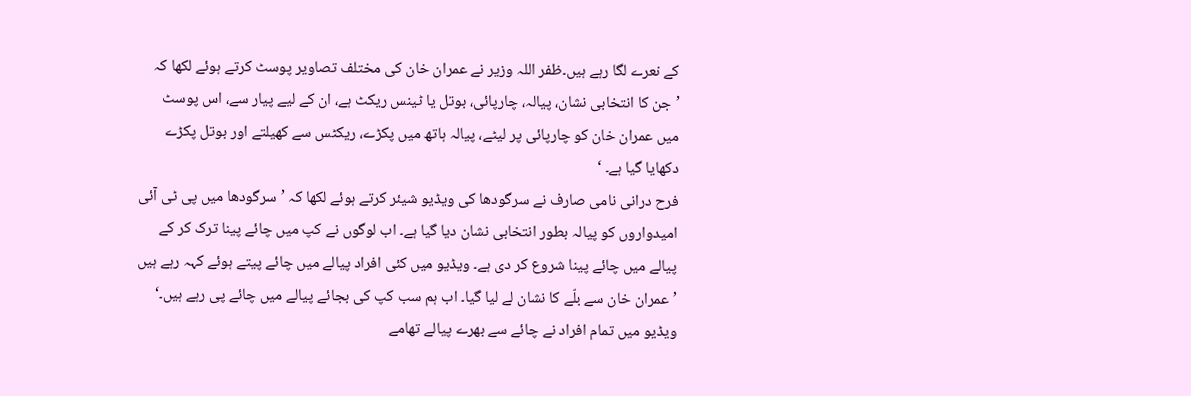کے نعرے لگا رہے ہیں۔ظفر اللہ وزیر نے عمران خان کی مختلف تصاویر پوسٹ کرتے ہوئے لکھا کہ ’جن کا انتخابی نشان، پیالہ، چارپائی، بوتل یا ٹینس ریکٹ ہے، ان کے لیے پیار سے، اس پوسٹ میں عمران خان کو چارپائی پر لیٹے، پیالہ ہاتھ میں پکڑے، ریکٹس سے کھیلتے اور بوتل پکڑے دکھایا گیا ہے۔ ‘
فرح درانی نامی صارف نے سرگودھا کی ویڈیو شیئر کرتے ہوئے لکھا کہ ’سرگودھا میں پی ٹی آئی امیدواروں کو پیالہ بطور انتخابی نشان دیا گیا ہے۔ اب لوگوں نے کپ میں چائے پینا ترک کر کے پیالے میں چائے پینا شروع کر دی ہے۔ ویڈیو میں کئی افراد پیالے میں چائے پیتے ہوئے کہہ رہے ہیں ’عمران خان سے بلّے کا نشان لے لیا گیا۔ اب ہم سب کپ کی بجائے پیالے میں چائے پی رہے ہیں۔‘ ویڈیو میں تمام افراد نے چائے سے بھرے پیالے تھامے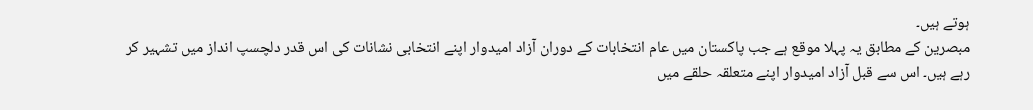ہوتے ہیں۔
مبصرین کے مطابق یہ پہلا موقع ہے جب پاکستان میں عام انتخابات کے دوران آزاد امیدوار اپنے انتخابی نشانات کی اس قدر دلچسپ انداز میں تشہیر کر رہے ہیں۔ اس سے قبل آزاد امیدوار اپنے متعلقہ حلقے میں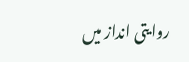روایتی انداز میں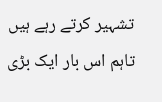تشہیر کرتے رہے ہیں تاہم اس بار ایک بڑی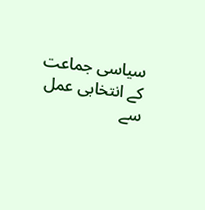سیاسی جماعت کے انتخابی عمل سے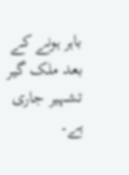باہر ہونے کے بعد ملک گیر تشہیر جاری ہے۔